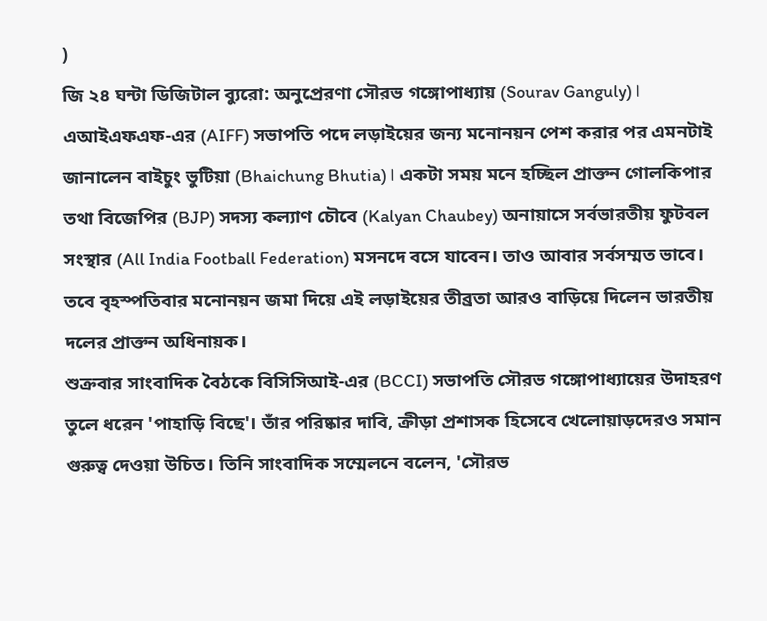)
জি ২৪ ঘন্টা ডিজিটাল ব্যুরো: অনুপ্রেরণা সৌরভ গঙ্গোপাধ্যায় (Sourav Ganguly)। এআইএফএফ-এর (AIFF) সভাপতি পদে লড়াইয়ের জন্য মনোনয়ন পেশ করার পর এমনটাই জানালেন বাইচুং ভুটিয়া (Bhaichung Bhutia)। একটা সময় মনে হচ্ছিল প্রাক্তন গোলকিপার তথা বিজেপির (BJP) সদস্য কল্যাণ চৌবে (Kalyan Chaubey) অনায়াসে সর্বভারতীয় ফুটবল সংস্থার (All India Football Federation) মসনদে বসে যাবেন। তাও আবার সর্বসম্মত ভাবে। তবে বৃহস্পতিবার মনোনয়ন জমা দিয়ে এই লড়াইয়ের তীব্রতা আরও বাড়িয়ে দিলেন ভারতীয় দলের প্রাক্তন অধিনায়ক।
শুক্রবার সাংবাদিক বৈঠকে বিসিসিআই-এর (BCCI) সভাপতি সৌরভ গঙ্গোপাধ্যায়ের উদাহরণ তুলে ধরেন 'পাহাড়ি বিছে'। তাঁর পরিষ্কার দাবি, ক্রীড়া প্রশাসক হিসেবে খেলোয়াড়দেরও সমান গুরুত্ব দেওয়া উচিত। তিনি সাংবাদিক সম্মেলনে বলেন, 'সৌরভ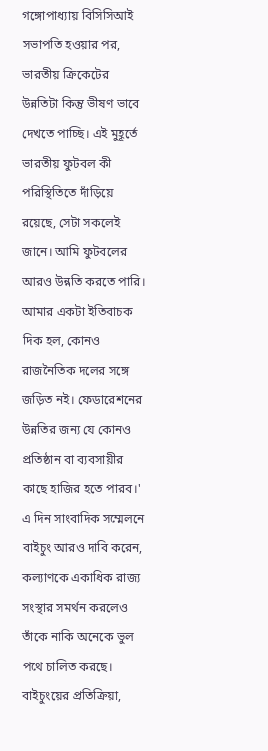গঙ্গোপাধ্যায় বিসিসিআই সভাপতি হওয়ার পর, ভারতীয় ক্রিকেটের উন্নতিটা কিন্তু ভীষণ ভাবে দেখতে পাচ্ছি। এই মুহূর্তে ভারতীয় ফুটবল কী পরিস্থিতিতে দাঁড়িয়ে রয়েছে, সেটা সকলেই জানে। আমি ফুটবলের আরও উন্নতি করতে পারি। আমার একটা ইতিবাচক দিক হল, কোনও রাজনৈতিক দলের সঙ্গে জড়িত নই। ফেডারেশনের উন্নতির জন্য যে কোনও প্রতিষ্ঠান বা ব্যবসায়ীর কাছে হাজির হতে পারব।'
এ দিন সাংবাদিক সম্মেলনে বাইচুং আরও দাবি করেন, কল্যাণকে একাধিক রাজ্য সংস্থার সমর্থন করলেও তাঁকে নাকি অনেকে ভুল পথে চালিত করছে। বাইচুংয়ের প্রতিক্রিয়া,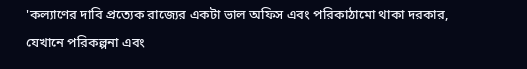'কল্যাণের দাবি প্রত্যেক রাজ্যের একটা ভাল অফিস এবং পরিকাঠামো থাকা দরকার, যেখানে পরিকল্পনা এবং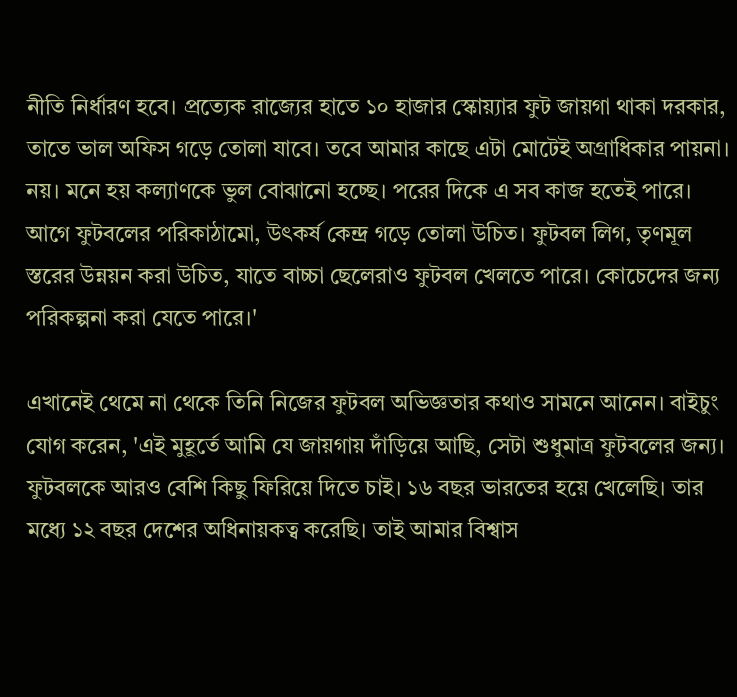নীতি নির্ধারণ হবে। প্রত্যেক রাজ্যের হাতে ১০ হাজার স্কোয়্যার ফুট জায়গা থাকা দরকার, তাতে ভাল অফিস গড়ে তোলা যাবে। তবে আমার কাছে এটা মোটেই অগ্রাধিকার পায়না। নয়। মনে হয় কল্যাণকে ভুল বোঝানো হচ্ছে। পরের দিকে এ সব কাজ হতেই পারে। আগে ফুটবলের পরিকাঠামো, উৎকর্ষ কেন্দ্র গড়ে তোলা উচিত। ফুটবল লিগ, তৃণমূল স্তরের উন্নয়ন করা উচিত, যাতে বাচ্চা ছেলেরাও ফুটবল খেলতে পারে। কোচেদের জন্য পরিকল্পনা করা যেতে পারে।'

এখানেই থেমে না থেকে তিনি নিজের ফুটবল অভিজ্ঞতার কথাও সামনে আনেন। বাইচুং যোগ করেন, 'এই মুহূর্তে আমি যে জায়গায় দাঁড়িয়ে আছি, সেটা শুধুমাত্র ফুটবলের জন্য। ফুটবলকে আরও বেশি কিছু ফিরিয়ে দিতে চাই। ১৬ বছর ভারতের হয়ে খেলেছি। তার মধ্যে ১২ বছর দেশের অধিনায়কত্ব করেছি। তাই আমার বিশ্বাস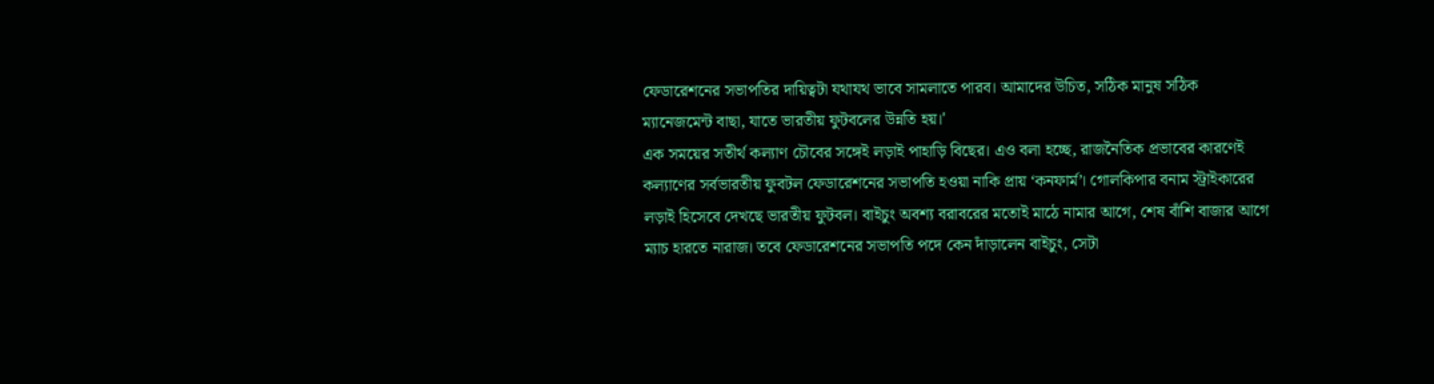ফেডারেশনের সভাপতির দায়িত্বটা যথাযথ ভাবে সামলাতে পারব। আমাদের উচিত, সঠিক মানুষ সঠিক ম্যানেজমেন্ট বাছা, যাতে ভারতীয় ফুটবলের উন্নতি হয়।'
এক সময়ের সতীর্থ কল্যাণ চৌবের সঙ্গেই লড়াই পাহাড়ি বিছের। এও বলা হচ্ছে, রাজনৈতিক প্রভাবের কারণেই কল্যাণের সর্বভারতীয় ফুবটল ফেডারেশনের সভাপতি হওয়া নাকি প্রায় ‘কনফার্ম’। গোলকিপার বনাম স্ট্রাইকারের লড়াই হিসেবে দেখছে ভারতীয় ফুটবল। বাইচুং অবশ্য বরাবরের মতোই মাঠে নামার আগে, শেষ বাঁশি বাজার আগে ম্যাচ হারতে নারাজ। তবে ফেডারেশনের সভাপতি পদে কেন দাঁড়ালেন বাইচুং, সেটা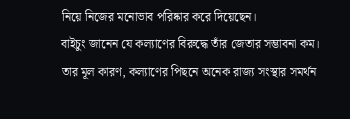নিয়ে নিজের মনোভাব পরিষ্কার করে দিয়েছেন।
বাইচুং জানেন যে কল্যাণের বিরুদ্ধে তাঁর জেতার সম্ভাবনা কম। তার মূল কারণ, কল্যাণের পিছনে অনেক রাজ্য সংস্থার সমর্থন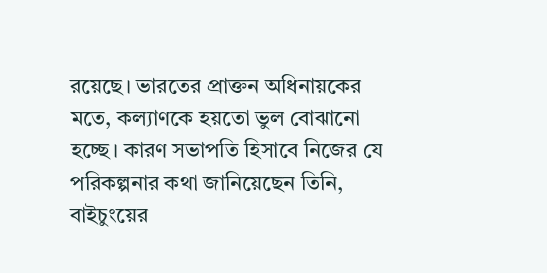রয়েছে। ভারতের প্রাক্তন অধিনায়কের মতে, কল্যাণকে হয়তো ভুল বোঝানো হচ্ছে। কারণ সভাপতি হিসাবে নিজের যে পরিকল্পনার কথা জানিয়েছেন তিনি, বাইচুংয়ের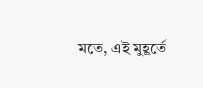মতে, এই মুহূর্তে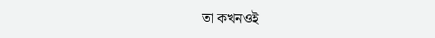তা কখনওই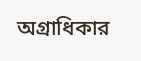অগ্রাধিকার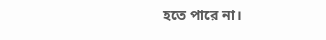হতে পারে না।